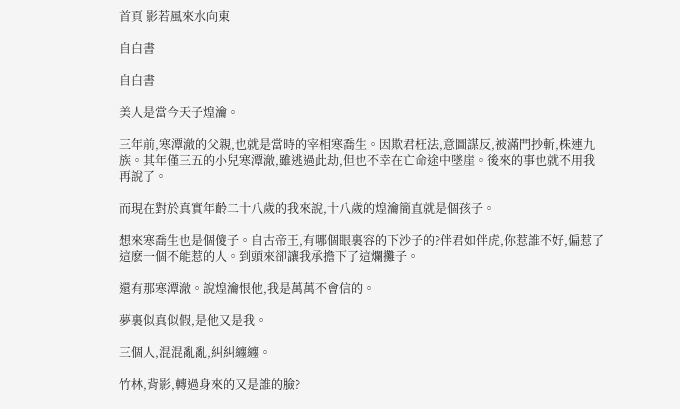首頁 影若風來水向東

自白書

自白書

美人是當今天子煌瀹。

三年前,寒潭澈的父親,也就是當時的宰相寒喬生。因欺君枉法,意圖謀反,被滿門抄斬,株連九族。其年僅三五的小兒寒潭澈,雖逃過此劫,但也不幸在亡命途中墜崖。後來的事也就不用我再說了。

而現在對於真實年齡二十八歲的我來說,十八歲的煌瀹簡直就是個孩子。

想來寒喬生也是個傻子。自古帝王,有哪個眼裏容的下沙子的?伴君如伴虎,你惹誰不好,偏惹了這麽一個不能惹的人。到頭來卻讓我承擔下了這爛攤子。

還有那寒潭澈。說煌瀹恨他,我是萬萬不會信的。

夢裏似真似假,是他又是我。

三個人,混混亂亂,糾糾纏纏。

竹林,背影,轉過身來的又是誰的臉?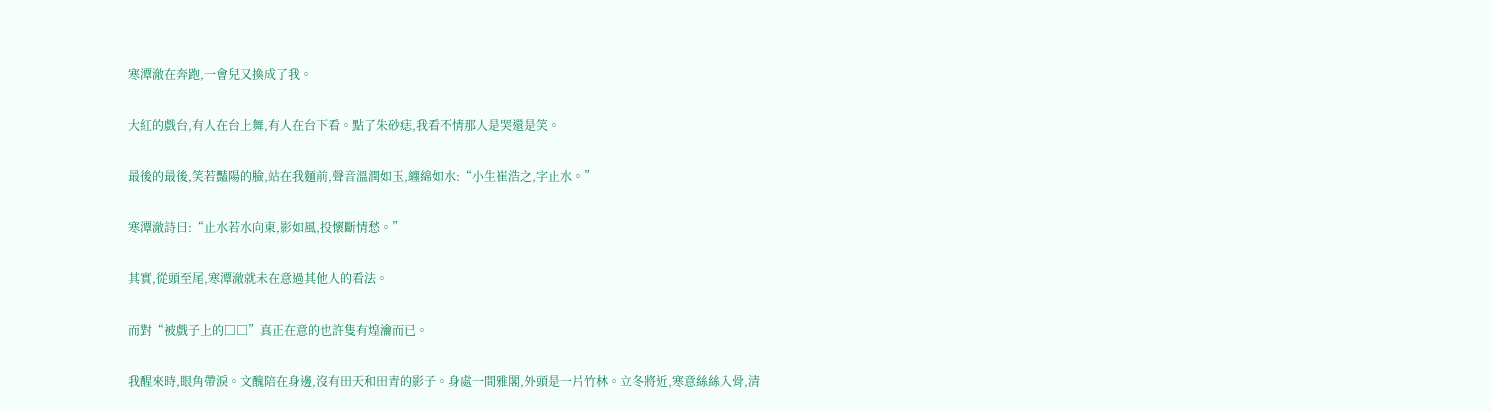寒潭澈在奔跑,一會兒又換成了我。

大紅的戲台,有人在台上舞,有人在台下看。點了朱砂痣,我看不情那人是哭還是笑。

最後的最後,笑若豔陽的臉,站在我麵前,聲音溫潤如玉,纏綿如水:“小生崔浩之,字止水。”

寒潭澈詩曰:“止水若水向東,影如風,投懷斷情愁。”

其實,從頭至尾,寒潭澈就未在意過其他人的看法。

而對“被戲子上的□□”真正在意的也許隻有煌瀹而已。

我醒來時,眼角帶淚。文醜陪在身邊,沒有田天和田青的影子。身處一間雅閣,外頭是一片竹林。立冬將近,寒意絲絲入骨,清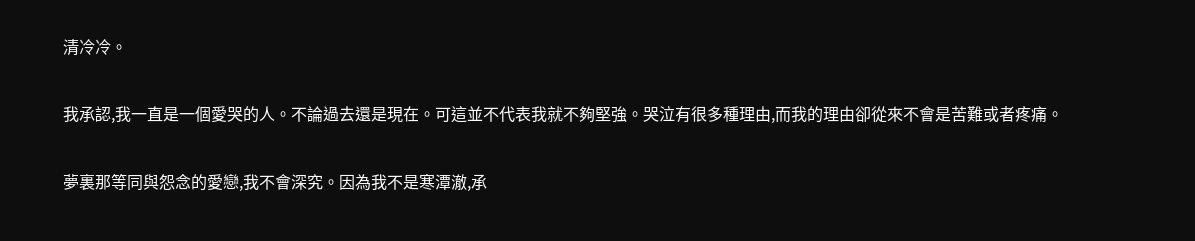清冷冷。

我承認,我一直是一個愛哭的人。不論過去還是現在。可這並不代表我就不夠堅強。哭泣有很多種理由,而我的理由卻從來不會是苦難或者疼痛。

夢裏那等同與怨念的愛戀,我不會深究。因為我不是寒潭澈,承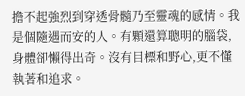擔不起強烈到穿透骨髓乃至靈魂的感情。我是個隨遇而安的人。有顆還算聰明的腦袋,身體卻懶得出奇。沒有目標和野心,更不懂執著和追求。